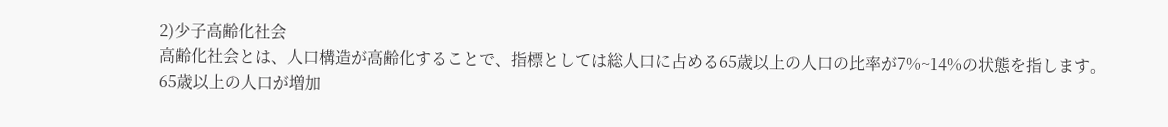2)少子高齢化社会
高齢化社会とは、人口構造が高齢化することで、指標としては総人口に占める65歳以上の人口の比率が7%~14%の状態を指します。
65歳以上の人口が増加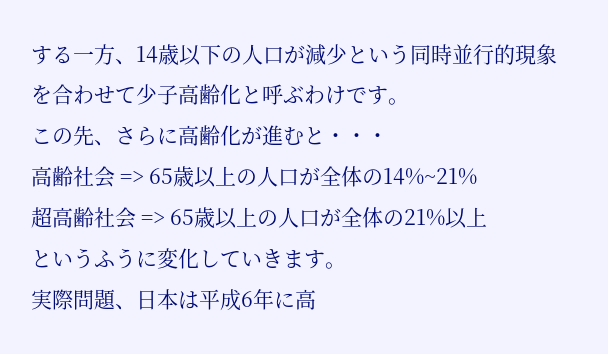する一方、14歳以下の人口が減少という同時並行的現象を合わせて少子高齢化と呼ぶわけです。
この先、さらに高齢化が進むと・・・
高齢社会 => 65歳以上の人口が全体の14%~21%
超高齢社会 => 65歳以上の人口が全体の21%以上
というふうに変化していきます。
実際問題、日本は平成6年に高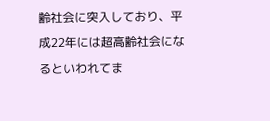齢社会に突入しており、平成22年には超高齢社会になるといわれてま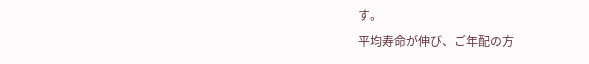す。
平均寿命が伸び、ご年配の方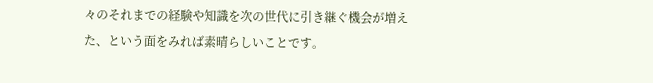々のそれまでの経験や知識を次の世代に引き継ぐ機会が増えた、という面をみれば素晴らしいことです。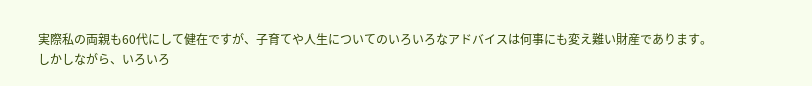実際私の両親も60代にして健在ですが、子育てや人生についてのいろいろなアドバイスは何事にも変え難い財産であります。
しかしながら、いろいろ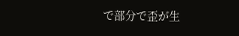で部分で歪が生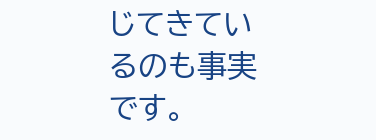じてきているのも事実です。